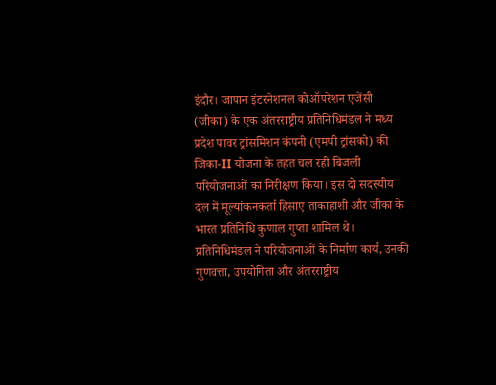इंदौर। जापान इंटरनेशनल कोऑपरेशन एजेंसी (जीका) के एक अंतरराष्ट्रीय प्रतिनिधिमंडल ने मध्य प्रदेश पावर ट्रांसमिशन कंपनी (एमपी ट्रांसको) की जिका-II योजना के तहत चल रही बिजली परियोजनाओं का निरीक्षण किया। इस दो सदस्यीय दल में मूल्यांकनकर्ता हिसाए ताकाहाशी और जीका के भारत प्रतिनिधि कुणाल गुप्ता शामिल थे। प्रतिनिधिमंडल ने परियोजनाओं के निर्माण कार्य, उनकी गुणवत्ता, उपयोगिता और अंतरराष्ट्रीय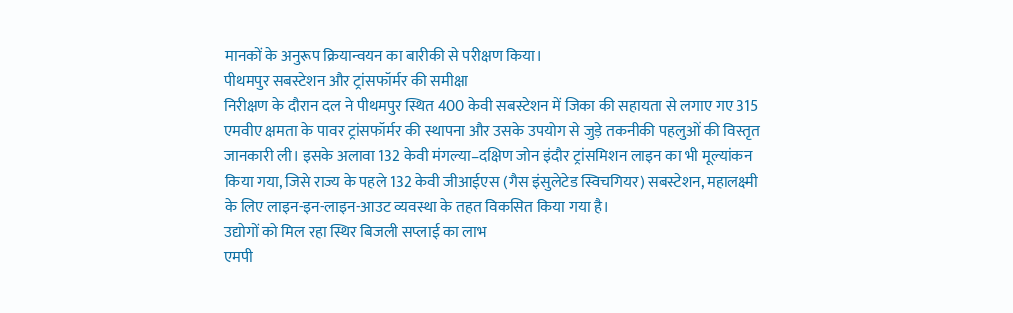मानकों के अनुरूप क्रियान्वयन का बारीकी से परीक्षण किया।
पीथमपुर सबस्टेशन और ट्रांसफॉर्मर की समीक्षा
निरीक्षण के दौरान दल ने पीथमपुर स्थित 400 केवी सबस्टेशन में जिका की सहायता से लगाए गए 315 एमवीए क्षमता के पावर ट्रांसफॉर्मर की स्थापना और उसके उपयोग से जुड़े तकनीकी पहलुओं की विस्तृत जानकारी ली। इसके अलावा 132 केवी मंगल्या–दक्षिण जोन इंदौर ट्रांसमिशन लाइन का भी मूल्यांकन किया गया, जिसे राज्य के पहले 132 केवी जीआईएस (गैस इंसुलेटेड स्विचगियर) सबस्टेशन, महालक्ष्मी के लिए लाइन-इन-लाइन-आउट व्यवस्था के तहत विकसित किया गया है।
उद्योगों को मिल रहा स्थिर बिजली सप्लाई का लाभ
एमपी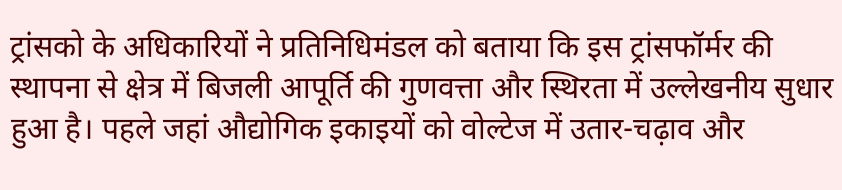ट्रांसको के अधिकारियों ने प्रतिनिधिमंडल को बताया कि इस ट्रांसफॉर्मर की स्थापना से क्षेत्र में बिजली आपूर्ति की गुणवत्ता और स्थिरता में उल्लेखनीय सुधार हुआ है। पहले जहां औद्योगिक इकाइयों को वोल्टेज में उतार-चढ़ाव और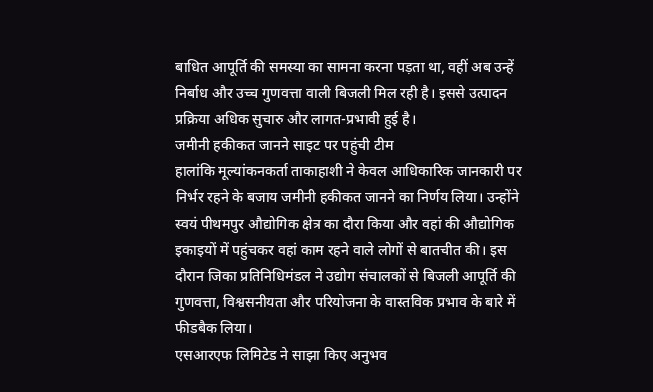बाधित आपूर्ति की समस्या का सामना करना पड़ता था, वहीं अब उन्हें निर्बाध और उच्च गुणवत्ता वाली बिजली मिल रही है। इससे उत्पादन प्रक्रिया अधिक सुचारु और लागत-प्रभावी हुई है।
जमीनी हकीकत जानने साइट पर पहुंची टीम
हालांकि मूल्यांकनकर्ता ताकाहाशी ने केवल आधिकारिक जानकारी पर निर्भर रहने के बजाय जमीनी हकीकत जानने का निर्णय लिया। उन्होंने स्वयं पीथमपुर औद्योगिक क्षेत्र का दौरा किया और वहां की औद्योगिक इकाइयों में पहुंचकर वहां काम रहने वाले लोगों से बातचीत की। इस दौरान जिका प्रतिनिधिमंडल ने उद्योग संचालकों से बिजली आपूर्ति की गुणवत्ता, विश्वसनीयता और परियोजना के वास्तविक प्रभाव के बारे में फीडबैक लिया।
एसआरएफ लिमिटेड ने साझा किए अनुभव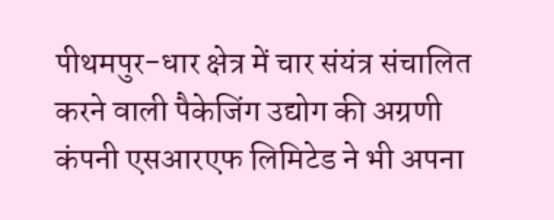पीथमपुर-धार क्षेत्र में चार संयंत्र संचालित करने वाली पैकेजिंग उद्योग की अग्रणी कंपनी एसआरएफ लिमिटेड ने भी अपना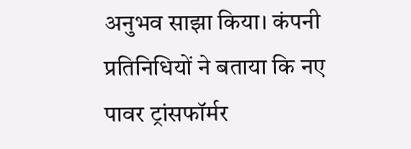अनुभव साझा किया। कंपनी प्रतिनिधियों ने बताया कि नए पावर ट्रांसफॉर्मर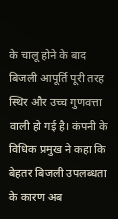के चालू होने के बाद बिजली आपूर्ति पूरी तरह स्थिर और उच्च गुणवत्ता वाली हो गई है। कंपनी के विधिक प्रमुख ने कहा कि बेहतर बिजली उपलब्धता के कारण अब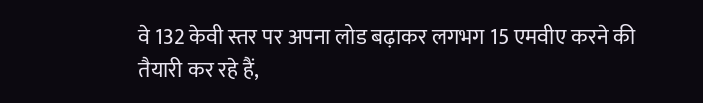वे 132 केवी स्तर पर अपना लोड बढ़ाकर लगभग 15 एमवीए करने की तैयारी कर रहे हैं,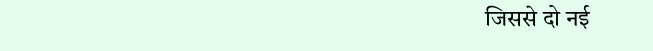जिससे दो नई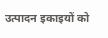उत्पादन इकाइयों को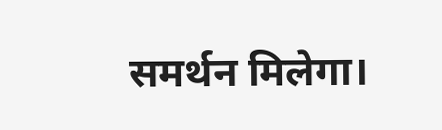समर्थन मिलेगा।